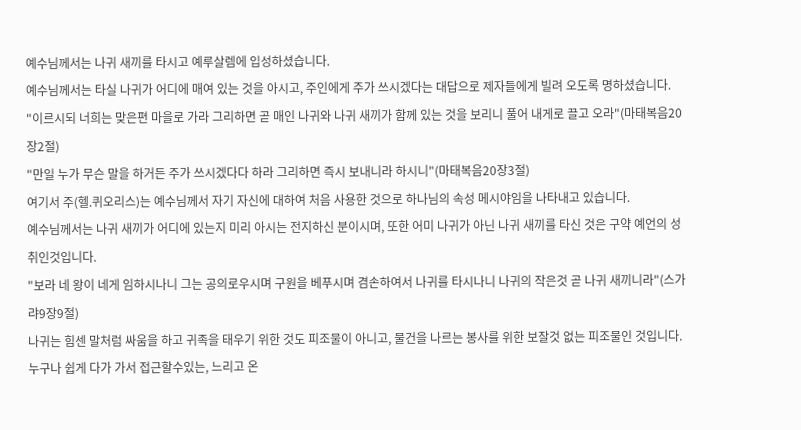예수님께서는 나귀 새끼를 타시고 예루살렘에 입성하셨습니다.
예수님께서는 타실 나귀가 어디에 매여 있는 것을 아시고, 주인에게 주가 쓰시겠다는 대답으로 제자들에게 빌려 오도록 명하셨습니다.
"이르시되 너희는 맞은편 마을로 가라 그리하면 곧 매인 나귀와 나귀 새끼가 함께 있는 것을 보리니 풀어 내게로 끌고 오라"(마태복음20장2절)
"만일 누가 무슨 말을 하거든 주가 쓰시겠다다 하라 그리하면 즉시 보내니라 하시니"(마태복음20장3절)
여기서 주(헬.퀴오리스)는 예수님께서 자기 자신에 대하여 처음 사용한 것으로 하나님의 속성 메시야임을 나타내고 있습니다.
예수님께서는 나귀 새끼가 어디에 있는지 미리 아시는 전지하신 분이시며, 또한 어미 나귀가 아닌 나귀 새끼를 타신 것은 구약 예언의 성취인것입니다.
"보라 네 왕이 네게 임하시나니 그는 공의로우시며 구원을 베푸시며 겸손하여서 나귀를 타시나니 나귀의 작은것 곧 나귀 새끼니라"(스가랴9장9절)
나귀는 힘센 말처럼 싸움을 하고 귀족을 태우기 위한 것도 피조물이 아니고, 물건을 나르는 봉사를 위한 보잘것 없는 피조물인 것입니다.
누구나 쉽게 다가 가서 접근할수있는, 느리고 온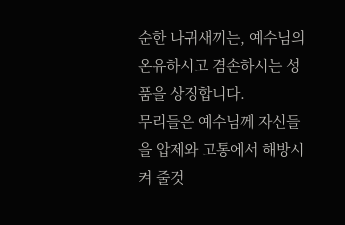순한 나귀새끼는, 예수님의 온유하시고 겸손하시는 성품을 상징합니다.
무리들은 예수님께 자신들을 압제와 고통에서 해방시켜 줄것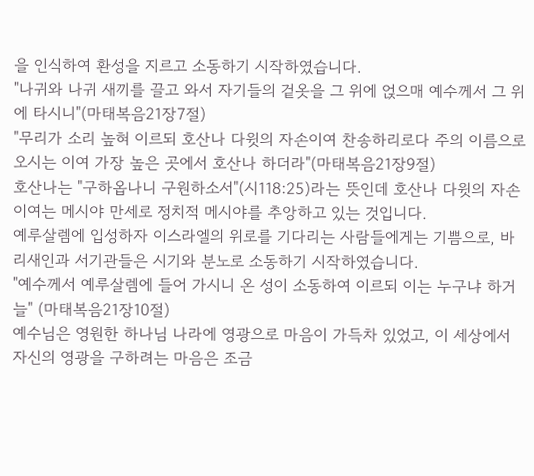을 인식하여 환성을 지르고 소동하기 시작하였습니다.
"나귀와 나귀 새끼를 끌고 와서 자기들의 겉옷을 그 위에 얹으매 예수께서 그 위에 타시니"(마태복음21장7절)
"무리가 소리 높혀 이르되 호산나 다윗의 자손이여 찬송하리로다 주의 이름으로 오시는 이여 가장 높은 곳에서 호산나 하더라"(마태복음21장9절)
호산나는 "구하옵나니 구원하소서"(시118:25)라는 뜻인데 호산나 다윗의 자손이여는 메시야 만세로 정치적 메시야를 추앙하고 있는 것입니다.
예루살렘에 입성하자 이스라엘의 위로를 기다리는 사람들에게는 기쁨으로, 바리새인과 서기관들은 시기와 분노로 소동하기 시작하였습니다.
"예수께서 예루살렘에 들어 가시니 온 성이 소동하여 이르되 이는 누구냐 하거늘" (마태복음21장10절)
예수님은 영원한 하나님 나라에 영광으로 마음이 가득차 있었고, 이 세상에서 자신의 영광을 구하려는 마음은 조금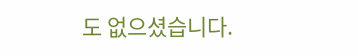도 없으셨습니다.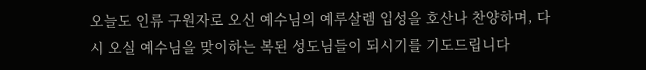오늘도 인류 구원자로 오신 예수님의 예루살렘 입성을 호산나 찬양하며, 다시 오실 예수님을 맞이하는 복된 성도님들이 되시기를 기도드립니다